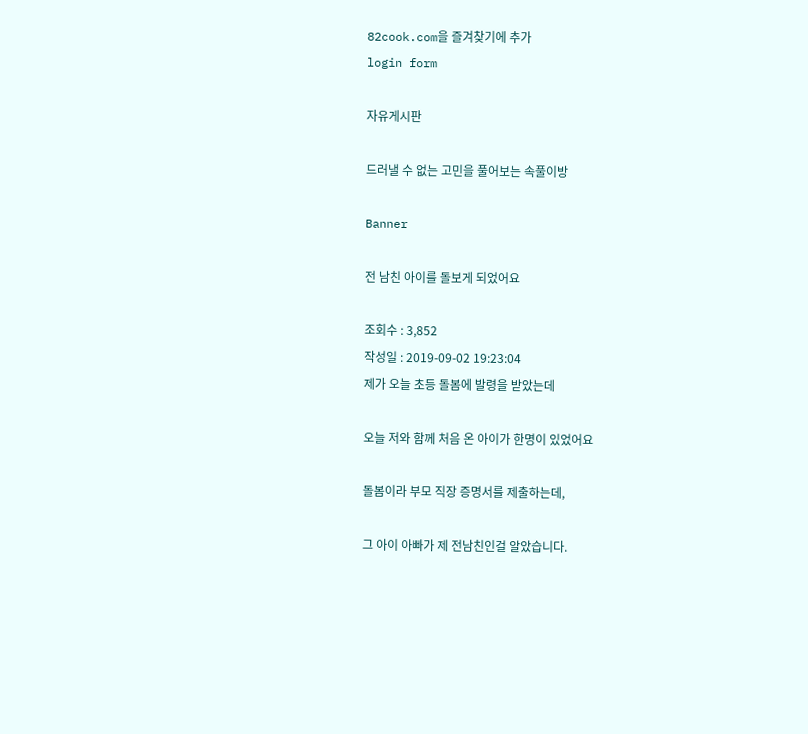82cook.com을 즐겨찾기에 추가
login form

자유게시판

드러낼 수 없는 고민을 풀어보는 속풀이방

Banner

전 남친 아이를 돌보게 되었어요

조회수 : 3,852
작성일 : 2019-09-02 19:23:04
제가 오늘 초등 돌봄에 발령을 받았는데

오늘 저와 함께 처음 온 아이가 한명이 있었어요

돌봄이라 부모 직장 증명서를 제출하는데,

그 아이 아빠가 제 전남친인걸 알았습니다.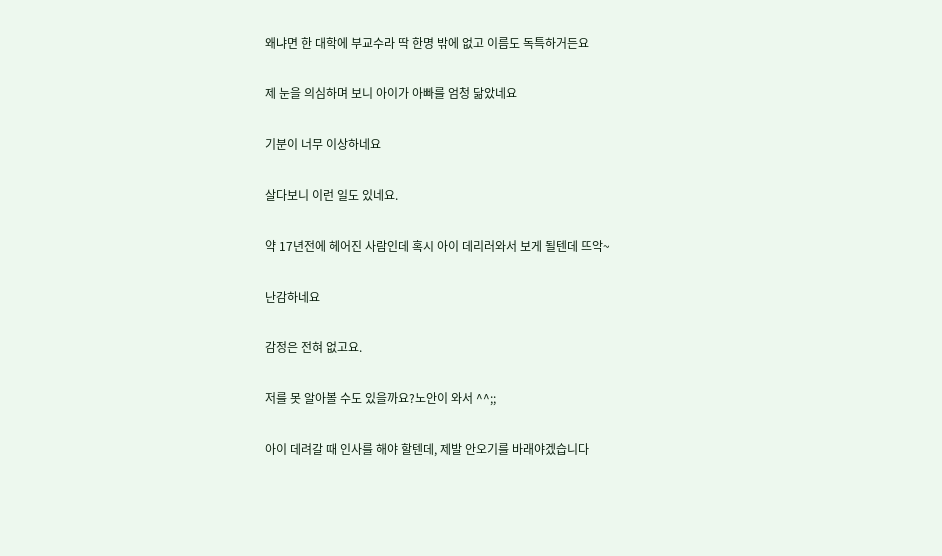왜냐면 한 대학에 부교수라 딱 한명 밖에 없고 이름도 독특하거든요

제 눈을 의심하며 보니 아이가 아빠를 엄청 닮았네요

기분이 너무 이상하네요

살다보니 이런 일도 있네요.

약 17년전에 헤어진 사람인데 혹시 아이 데리러와서 보게 될텐데 뜨악~

난감하네요

감정은 전혀 없고요.

저를 못 알아볼 수도 있을까요?노안이 와서 ^^;;

아이 데려갈 때 인사를 해야 할텐데, 제발 안오기를 바래야겠습니다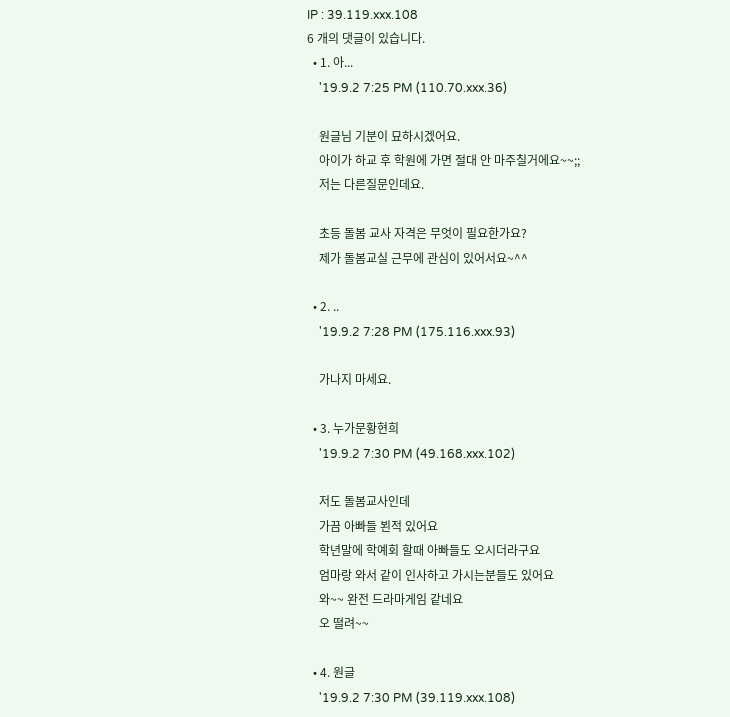IP : 39.119.xxx.108
6 개의 댓글이 있습니다.
  • 1. 아...
    '19.9.2 7:25 PM (110.70.xxx.36)

    원글님 기분이 묘하시겠어요.
    아이가 하교 후 학원에 가면 절대 안 마주칠거에요~~;;
    저는 다른질문인데요.

    초등 돌봄 교사 자격은 무엇이 필요한가요?
    제가 돌봄교실 근무에 관심이 있어서요~^^

  • 2. ..
    '19.9.2 7:28 PM (175.116.xxx.93)

    가나지 마세요.

  • 3. 누가문황현희
    '19.9.2 7:30 PM (49.168.xxx.102)

    저도 돌봄교사인데
    가끔 아빠들 뵌적 있어요
    학년말에 학예회 할때 아빠들도 오시더라구요
    엄마랑 와서 같이 인사하고 가시는분들도 있어요
    와~~ 완전 드라마게임 같네요
    오 떨려~~

  • 4. 원글
    '19.9.2 7:30 PM (39.119.xxx.108)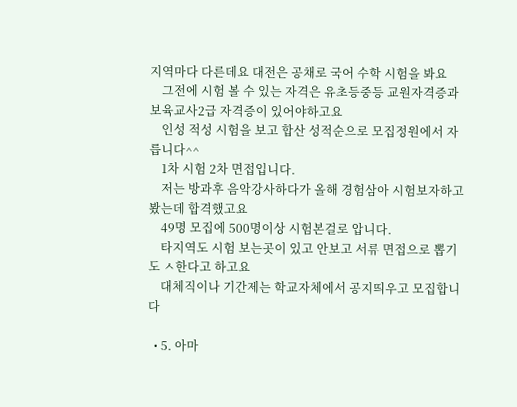지역마다 다른데요 대전은 공채로 국어 수학 시험을 봐요
    그전에 시험 볼 수 있는 자격은 유초등중등 교원자격증과 보육교사2급 자격증이 있어야하고요
    인성 적성 시험을 보고 합산 성적순으로 모집정원에서 자릅니다^^
    1차 시험 2차 면접입니다.
    저는 방과후 음악강사하다가 올해 경험삼아 시험보자하고 봤는데 합격했고요
    49명 모집에 500명이상 시험본걸로 압니다.
    타지역도 시험 보는곳이 있고 안보고 서류 면접으로 뽑기도 ㅅ한다고 하고요
    대체직이나 기간제는 학교자체에서 공지띄우고 모집합니다

  • 5. 아마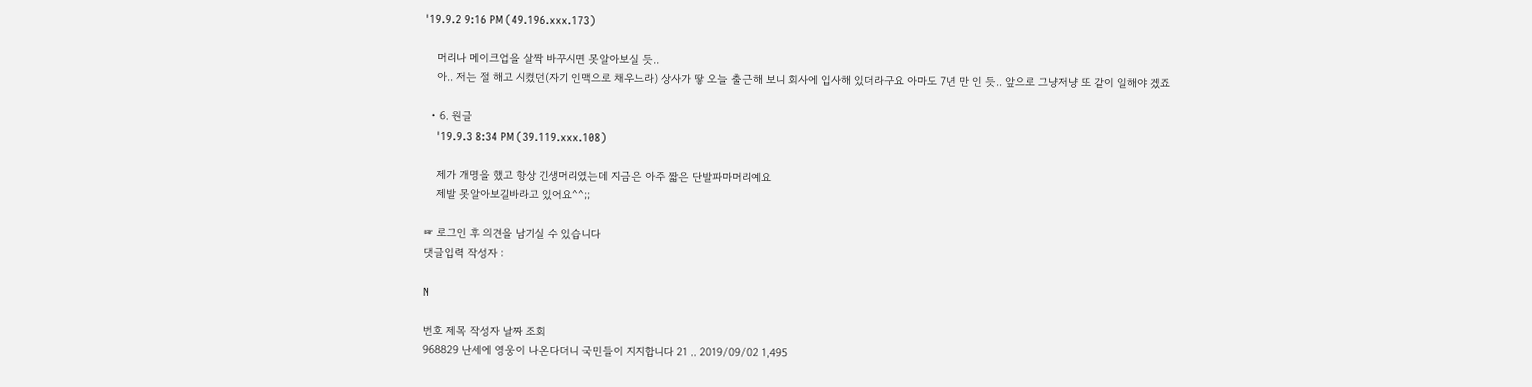'19.9.2 9:16 PM (49.196.xxx.173)

    머리나 메이크업을 살짝 바꾸시면 못알아보실 듯..
    아.. 저는 절 해고 시켰던(자기 인맥으로 채우느라) 상사가 땋 오늘 출근해 보니 회사에 입사해 있더라구요 아마도 7년 만 인 듯.. 앞으로 그냥저냥 또 같이 일해야 겠죠

  • 6. 원글
    '19.9.3 8:34 PM (39.119.xxx.108)

    제가 개명을 했고 항상 긴생머리였는데 지금은 아주 짧은 단발파마머리예요
    제발 못알아보길바라고 있어요^^;;

☞ 로그인 후 의견을 남기실 수 있습니다
댓글입력 작성자 :

N

번호 제목 작성자 날짜 조회
968829 난세에 영웅이 나온다더니 국민들이 지지합니다 21 .. 2019/09/02 1,495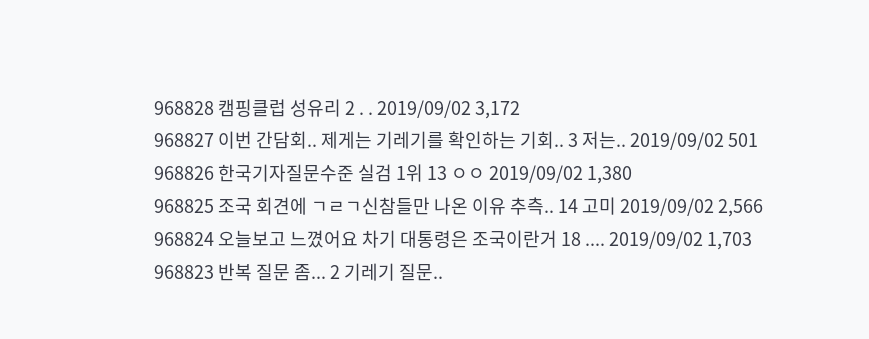968828 캠핑클럽 성유리 2 . . 2019/09/02 3,172
968827 이번 간담회.. 제게는 기레기를 확인하는 기회.. 3 저는.. 2019/09/02 501
968826 한국기자질문수준 실검 1위 13 ㅇㅇ 2019/09/02 1,380
968825 조국 회견에 ㄱㄹㄱ신참들만 나온 이유 추측.. 14 고미 2019/09/02 2,566
968824 오늘보고 느꼈어요 차기 대통령은 조국이란거 18 .... 2019/09/02 1,703
968823 반복 질문 좀... 2 기레기 질문..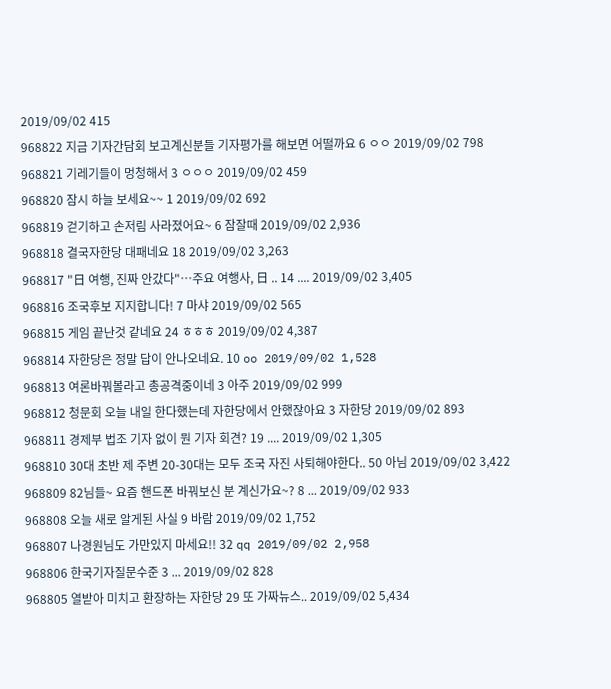2019/09/02 415
968822 지금 기자간담회 보고계신분들 기자평가를 해보면 어떨까요 6 ㅇㅇ 2019/09/02 798
968821 기레기들이 멍청해서 3 ㅇㅇㅇ 2019/09/02 459
968820 잠시 하늘 보세요~~ 1 2019/09/02 692
968819 걷기하고 손저림 사라졌어요~ 6 잠잘때 2019/09/02 2,936
968818 결국자한당 대패네요 18 2019/09/02 3,263
968817 "日 여행, 진짜 안갔다"…주요 여행사, 日 .. 14 .... 2019/09/02 3,405
968816 조국후보 지지합니다! 7 마샤 2019/09/02 565
968815 게임 끝난것 같네요 24 ㅎㅎㅎ 2019/09/02 4,387
968814 자한당은 정말 답이 안나오네요. 10 oo 2019/09/02 1,528
968813 여론바꿔볼라고 총공격중이네 3 아주 2019/09/02 999
968812 청문회 오늘 내일 한다했는데 자한당에서 안했잖아요 3 자한당 2019/09/02 893
968811 경제부 법조 기자 없이 뭔 기자 회견? 19 .... 2019/09/02 1,305
968810 30대 초반 제 주변 20-30대는 모두 조국 자진 사퇴해야한다.. 50 아님 2019/09/02 3,422
968809 82님들~ 요즘 핸드폰 바꿔보신 분 계신가요~? 8 ... 2019/09/02 933
968808 오늘 새로 알게된 사실 9 바람 2019/09/02 1,752
968807 나경원님도 가만있지 마세요!! 32 qq 2019/09/02 2,958
968806 한국기자질문수준 3 ... 2019/09/02 828
968805 열받아 미치고 환장하는 자한당 29 또 가짜뉴스.. 2019/09/02 5,434